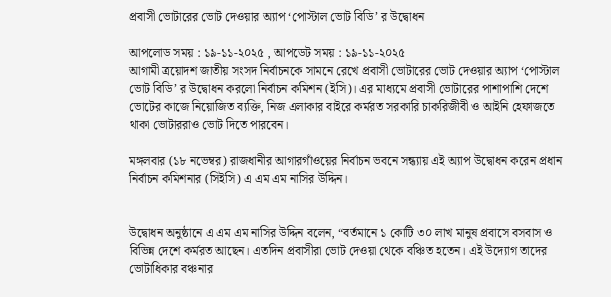প্রবাসী ভোটারের ভোট দেওয়ার অ্যাপ ‘পোস্টাল ভোট বিডি’ র উদ্বোধন

আপলোড সময় : ১৯-১১-২০২৫ , আপডেট সময় : ১৯-১১-২০২৫
আগামী ত্রয়োদশ জাতীয় সংসদ নির্বাচনকে সামনে রেখে প্রবাসী ভোটারের ভোট দেওয়ার অ্যাপ ‘পোস্টাল ভোট বিডি’ র উদ্বোধন করলো নির্বাচন কমিশন (ইসি)। এর মাধ্যমে প্রবাসী ভোটারের পাশাপাশি দেশে ভোটের কাজে নিয়োজিত ব্যক্তি, নিজ এলাকার বাইরে কর্মরত সরকারি চাকরিজীবী ও আইনি হেফাজতে থাকা ভোটাররাও ভোট দিতে পারবেন।

মঙ্গলবার (১৮ নভেম্বর) রাজধানীর আগারগাঁওয়ের নির্বাচন ভবনে সন্ধ্যায় এই অ্যাপ উদ্বোধন করেন প্রধান নির্বাচন কমিশনার (সিইসি) এ এম এম নাসির উদ্দিন।


উদ্বোধন অনুষ্ঠানে এ এম এম নাসির উদ্দিন বলেন, “বর্তমানে ১ কোটি ৩০ লাখ মানুষ প্রবাসে বসবাস ও বিভিন্ন দেশে কর্মরত আছেন। এতদিন প্রবাসীরা ভোট দেওয়া থেকে বঞ্চিত হতেন। এই উদ্যোগ তাদের ভোটাধিকার বঞ্চনার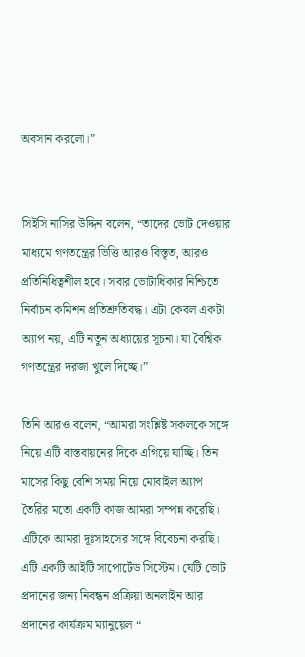অবসান করলো।”


সিইসি নাসির উদ্দিন বলেন, “তাদের ভোট দেওয়ার মাধ্যমে গণতন্ত্রের ভিত্তি আরও বিস্তৃত, আরও প্রতিনিধিত্বশীল হবে। সবার ভোটাধিকার নিশ্চিতে নির্বাচন কমিশন প্রতিশ্রুতিবদ্ধ। এটা কেবল একটা অ্যাপ নয়, এটি নতুন অধ্যায়ের সূচনা। যা বৈশ্বিক গণতন্ত্রের দরজা খুলে দিচ্ছে।”

তিনি আরও বলেন, “আমরা সংশ্লিষ্ট সকলকে সঙ্গে নিয়ে এটি বাস্তবায়নের দিকে এগিয়ে যাচ্ছি। তিন মাসের কিছু বেশি সময় নিয়ে মোবাইল অ্যাপ তৈরির মতো একটি কাজ আমরা সম্পন্ন করেছি। এটিকে আমরা দূঃসাহসের সঙ্গে বিবেচনা করছি। এটি একটি আইটি সাপোর্টেড সিস্টেম। যেটি ভোট প্রদানের জন্য নিবন্ধন প্রক্রিয়া অনলাইন আর প্রদানের কার্যক্রম ম্যানুয়েল “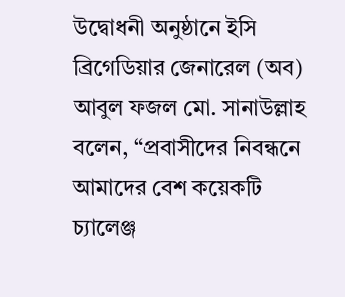উদ্বোধনী অনুষ্ঠানে ইসি ব্রিগেডিয়ার জেনারেল (অব) আবুল ফজল মো. সানাউল্লাহ বলেন, “প্রবাসীদের নিবন্ধনে আমাদের বেশ কয়েকটি চ্যালেঞ্জ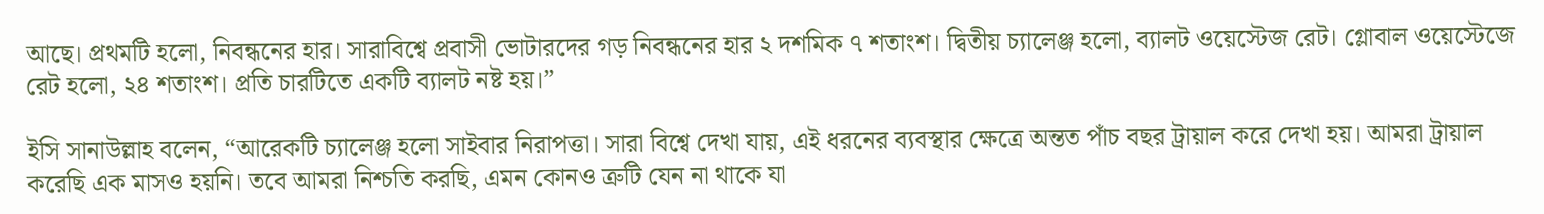আছে। প্রথমটি হলো, নিবন্ধনের হার। সারাবিশ্বে প্রবাসী ভোটারদের গড় নিবন্ধনের হার ২ দশমিক ৭ শতাংশ। দ্বিতীয় চ্যালেঞ্জ হলো, ব্যালট ওয়েস্টেজ রেট। গ্লোবাল ওয়েস্টেজে রেট হলো, ২৪ শতাংশ। প্রতি চারটিতে একটি ব্যালট নষ্ট হয়।”

ইসি সানাউল্লাহ বলেন, “আরেকটি চ্যালেঞ্জ হলো সাইবার নিরাপত্তা। সারা বিশ্বে দেখা যায়, এই ধরনের ব্যবস্থার ক্ষেত্রে অন্তত পাঁচ বছর ট্রায়াল করে দেখা হয়। আমরা ট্রায়াল করেছি এক মাসও হয়নি। তবে আমরা নিশ্চতি করছি, এমন কোনও ত্রুটি যেন না থাকে যা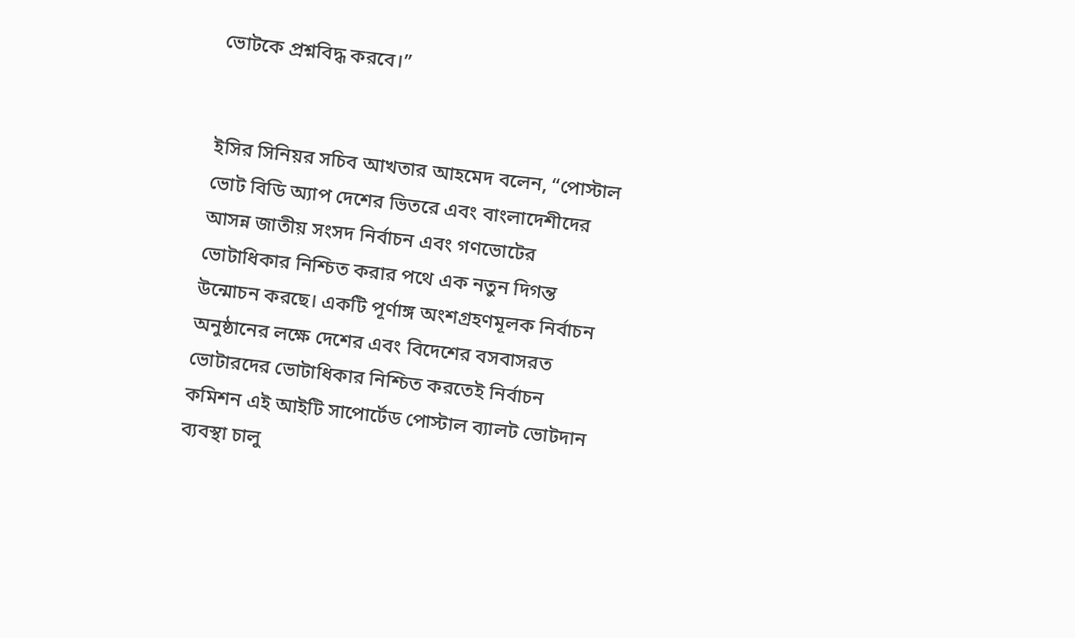ভোটকে প্রশ্নবিদ্ধ করবে।”


ইসির সিনিয়র সচিব আখতার আহমেদ বলেন, “পোস্টাল ভোট বিডি অ্যাপ দেশের ভিতরে এবং বাংলাদেশীদের আসন্ন জাতীয় সংসদ নির্বাচন এবং গণভোটের ভোটাধিকার নিশ্চিত করার পথে এক নতুন দিগন্ত উন্মোচন করছে। একটি পূর্ণাঙ্গ অংশগ্রহণমূলক নির্বাচন অনুষ্ঠানের লক্ষে দেশের এবং বিদেশের বসবাসরত ভোটারদের ভোটাধিকার নিশ্চিত করতেই নির্বাচন কমিশন এই আইটি সাপোর্টেড পোস্টাল ব্যালট ভোটদান ব্যবস্থা চালু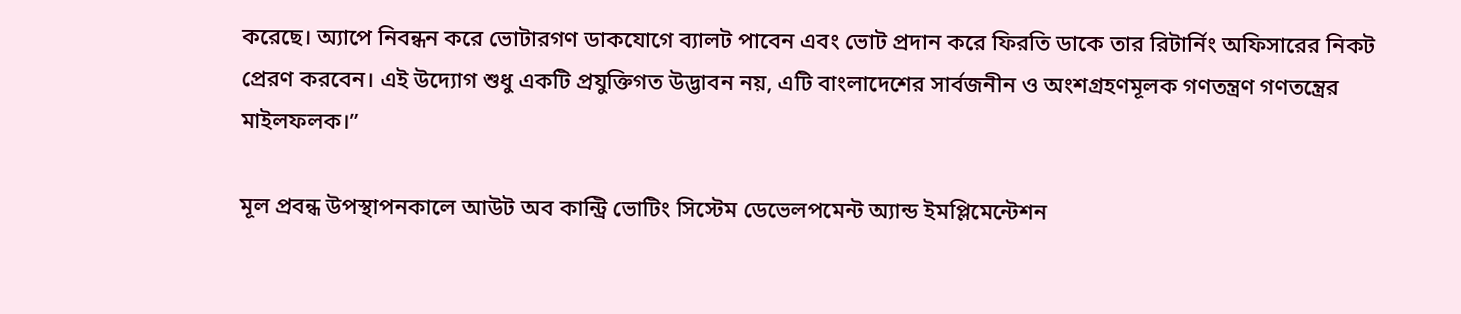করেছে। অ্যাপে নিবন্ধন করে ভোটারগণ ডাকযোগে ব্যালট পাবেন এবং ভোট প্রদান করে ফিরতি ডাকে তার রিটার্নিং অফিসারের নিকট প্রেরণ করবেন। এই উদ্যোগ শুধু একটি প্রযুক্তিগত উদ্ভাবন নয়, এটি বাংলাদেশের সার্বজনীন ও অংশগ্রহণমূলক গণতন্ত্রণ গণতন্ত্রের মাইলফলক।”

মূল প্রবন্ধ উপস্থাপনকালে আউট অব কান্ট্রি ভোটিং সিস্টেম ডেভেলপমেন্ট অ্যান্ড ইমপ্লিমেন্টেশন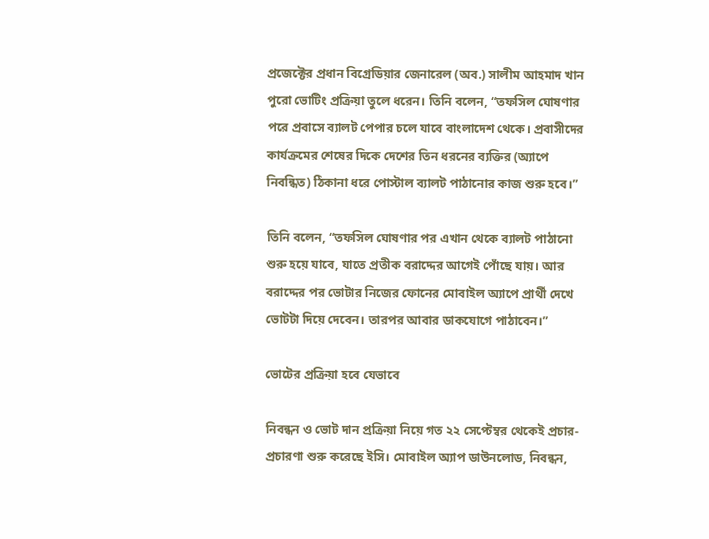প্রজেক্টের প্রধান বিগ্রেডিয়ার জেনারেল (অব.) সালীম আহমাদ খান পুরো ভোটিং প্রক্রিয়া তুলে ধরেন। তিনি বলেন, “তফসিল ঘোষণার পরে প্রবাসে ব্যালট পেপার চলে যাবে বাংলাদেশ থেকে। প্রবাসীদের কার্যক্রমের শেষের দিকে দেশের তিন ধরনের ব্যক্তির (অ্যাপে নিবন্ধিত) ঠিকানা ধরে পোস্টাল ব্যালট পাঠানোর কাজ শুরু হবে।”

তিনি বলেন, “তফসিল ঘোষণার পর এখান থেকে ব্যালট পাঠানো শুরু হয়ে যাবে, যাতে প্রতীক বরাদ্দের আগেই পোঁছে যায়। আর বরাদ্দের পর ভোটার নিজের ফোনের মোবাইল অ্যাপে প্রার্থী দেখে ভোটটা দিয়ে দেবেন। তারপর আবার ডাকযোগে পাঠাবেন।”

ভোটের প্রক্রিয়া হবে যেভাবে

নিবন্ধন ও ভোট দান প্রক্রিয়া নিয়ে গত ২২ সেপ্টেম্বর থেকেই প্রচার-প্রচারণা শুরু করেছে ইসি। মোবাইল অ্যাপ ডাউনলোড, নিবন্ধন,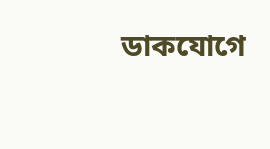ডাকযোগে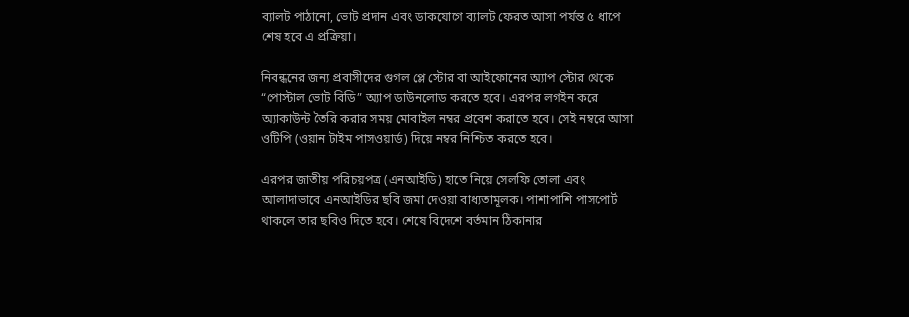ব্যালট পাঠানো, ভোট প্রদান এবং ডাকযোগে ব্যালট ফেরত আসা পর্যন্ত ৫ ধাপে শেষ হবে এ প্রক্রিয়া।

নিবন্ধনের জন্য প্রবাসীদের গুগল প্লে স্টোর বা আইফোনের অ্যাপ স্টোর থেকে “পোস্টাল ভোট বিডি” অ্যাপ ডাউনলোড করতে হবে। এরপর লগইন করে অ্যাকাউন্ট তৈরি করার সময় মোবাইল নম্বর প্রবেশ করাতে হবে। সেই নম্বরে আসা ওটিপি (ওয়ান টাইম পাসওয়ার্ড) দিয়ে নম্বর নিশ্চিত করতে হবে।

এরপর জাতীয় পরিচয়পত্র (এনআইডি) হাতে নিয়ে সেলফি তোলা এবং আলাদাভাবে এনআইডির ছবি জমা দেওয়া বাধ্যতামূলক। পাশাপাশি পাসপোর্ট থাকলে তার ছবিও দিতে হবে। শেষে বিদেশে বর্তমান ঠিকানার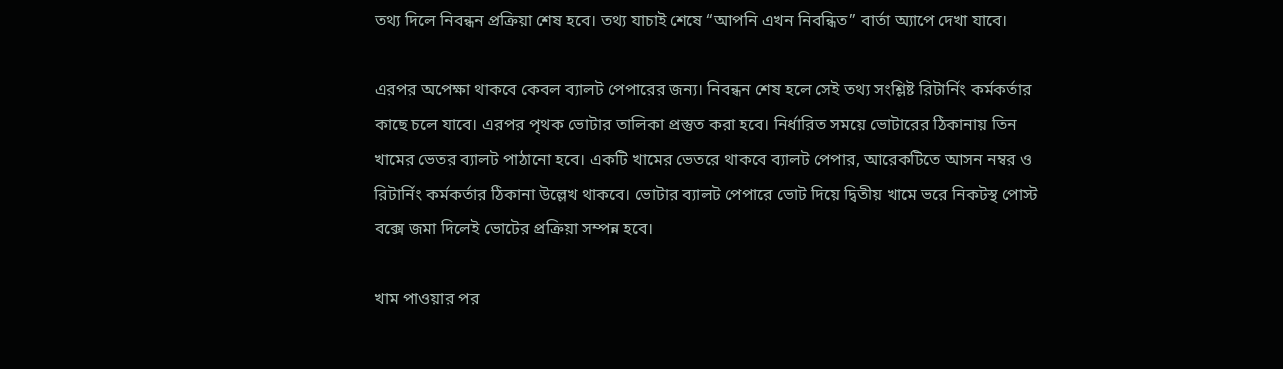তথ্য দিলে নিবন্ধন প্রক্রিয়া শেষ হবে। তথ্য যাচাই শেষে “আপনি এখন নিবন্ধিত” বার্তা অ্যাপে দেখা যাবে।

এরপর অপেক্ষা থাকবে কেবল ব্যালট পেপারের জন্য। নিবন্ধন শেষ হলে সেই তথ্য সংশ্লিষ্ট রিটার্নিং কর্মকর্তার কাছে চলে যাবে। এরপর পৃথক ভোটার তালিকা প্রস্তুত করা হবে। নির্ধারিত সময়ে ভোটারের ঠিকানায় তিন খামের ভেতর ব্যালট পাঠানো হবে। একটি খামের ভেতরে থাকবে ব্যালট পেপার, আরেকটিতে আসন নম্বর ও রিটার্নিং কর্মকর্তার ঠিকানা উল্লেখ থাকবে। ভোটার ব্যালট পেপারে ভোট দিয়ে দ্বিতীয় খামে ভরে নিকটস্থ পোস্ট বক্সে জমা দিলেই ভোটের প্রক্রিয়া সম্পন্ন হবে।

খাম পাওয়ার পর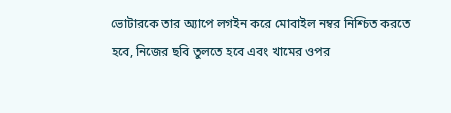ভোটারকে তার অ্যাপে লগইন করে মোবাইল নম্বর নিশ্চিত করতে হবে, নিজের ছবি তুলতে হবে এবং খামের ওপর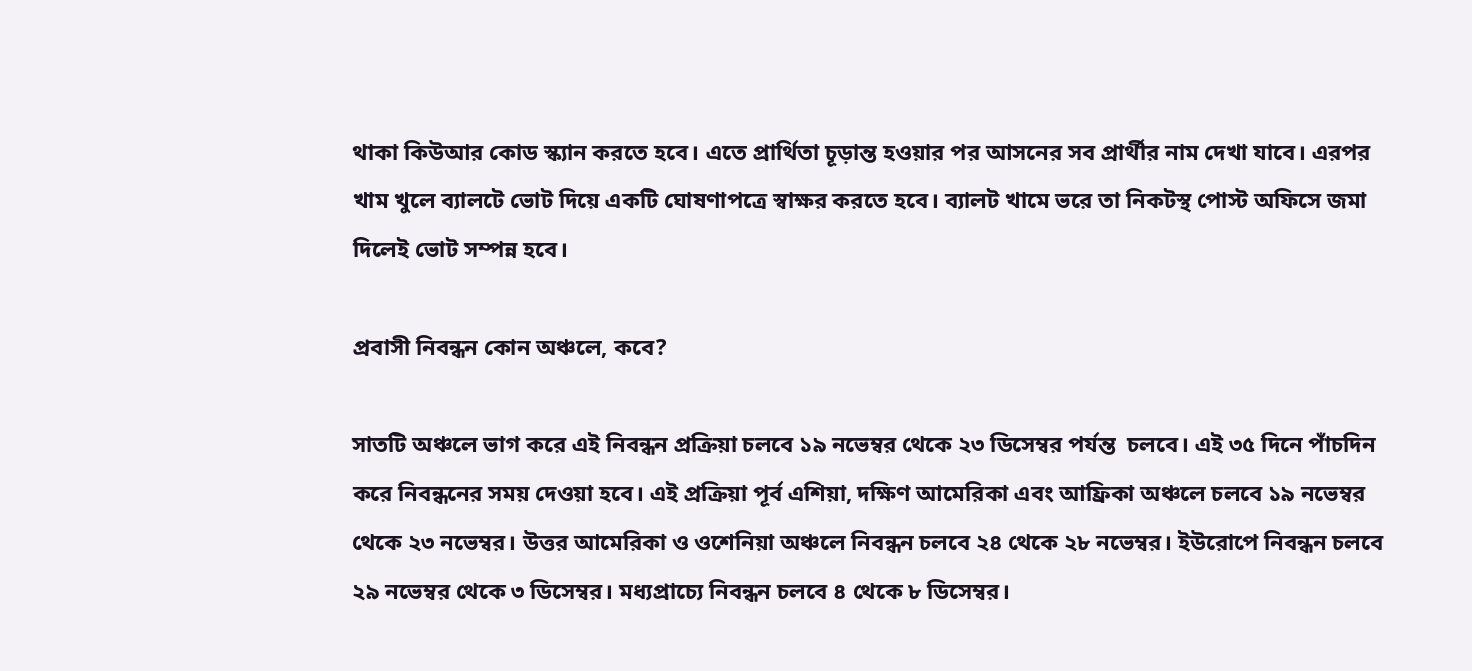থাকা কিউআর কোড স্ক্যান করতে হবে। এতে প্রার্থিতা চূড়ান্ত হওয়ার পর আসনের সব প্রার্থীর নাম দেখা যাবে। এরপর খাম খুলে ব্যালটে ভোট দিয়ে একটি ঘোষণাপত্রে স্বাক্ষর করতে হবে। ব্যালট খামে ভরে তা নিকটস্থ পোস্ট অফিসে জমা দিলেই ভোট সম্পন্ন হবে।

প্রবাসী নিবন্ধন কোন অঞ্চলে, কবে?

সাতটি অঞ্চলে ভাগ করে এই নিবন্ধন প্রক্রিয়া চলবে ১৯ নভেম্বর থেকে ২৩ ডিসেম্বর পর্যন্ত  চলবে। এই ৩৫ দিনে পাঁচদিন করে নিবন্ধনের সময় দেওয়া হবে। এই প্রক্রিয়া পূর্ব এশিয়া, দক্ষিণ আমেরিকা এবং আফ্রিকা অঞ্চলে চলবে ১৯ নভেম্বর থেকে ২৩ নভেম্বর। উত্তর আমেরিকা ও ওশেনিয়া অঞ্চলে নিবন্ধন চলবে ২৪ থেকে ২৮ নভেম্বর। ইউরোপে নিবন্ধন চলবে ২৯ নভেম্বর থেকে ৩ ডিসেম্বর। মধ্যপ্রাচ্যে নিবন্ধন চলবে ৪ থেকে ৮ ডিসেম্বর।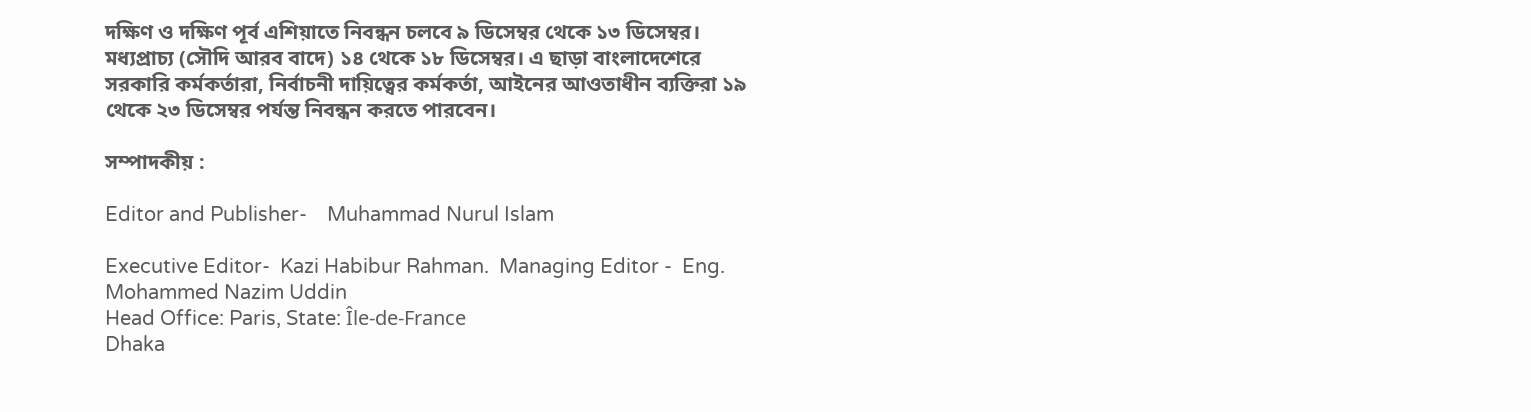দক্ষিণ ও দক্ষিণ পূর্ব এশিয়াতে নিবন্ধন চলবে ৯ ডিসেম্বর থেকে ১৩ ডিসেম্বর। মধ্যপ্রাচ্য (সৌদি আরব বাদে) ১৪ থেকে ১৮ ডিসেম্বর। এ ছাড়া বাংলাদেশেরে সরকারি কর্মকর্তারা, নির্বাচনী দায়িত্বের কর্মকর্তা, আইনের আওতাধীন ব্যক্তিরা ১৯ থেকে ২৩ ডিসেম্বর পর্যন্ত নিবন্ধন করতে পারবেন।

সম্পাদকীয় :

Editor and Publisher-    Muhammad Nurul Islam

Executive Editor-  Kazi Habibur Rahman.  Managing Editor -  Eng. Mohammed Nazim Uddin
Head Office: Paris, State: Île-de-France
Dhaka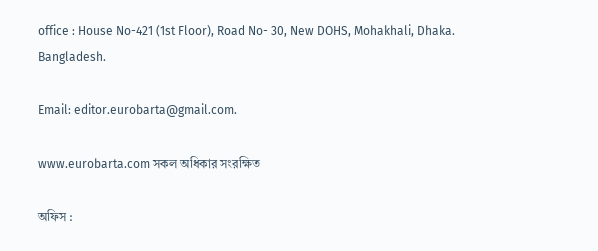office : House No-421 (1st Floor), Road No- 30, New DOHS, Mohakhali, Dhaka. Bangladesh.

Email: editor.eurobarta@gmail.com.

www.eurobarta.com সকল অধিকার সংরক্ষিত

অফিস :